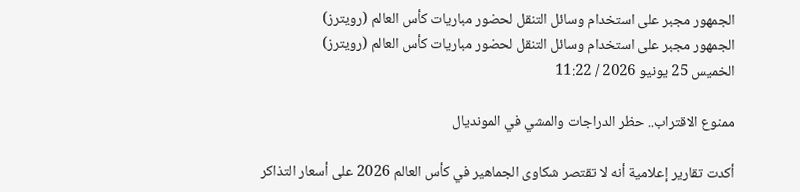الجمهور مجبر على استخدام وسائل التنقل لحضور مباريات كأس العالم (رويترز)
الجمهور مجبر على استخدام وسائل التنقل لحضور مباريات كأس العالم (رويترز)
الخميس 25 يونيو 2026 / 11:22

ممنوع الاقتراب.. حظر الدراجات والمشي في المونديال

أكدت تقارير إعلامية أنه لا تقتصر شكاوى الجماهير في كأس العالم 2026 على أسعار التذاكر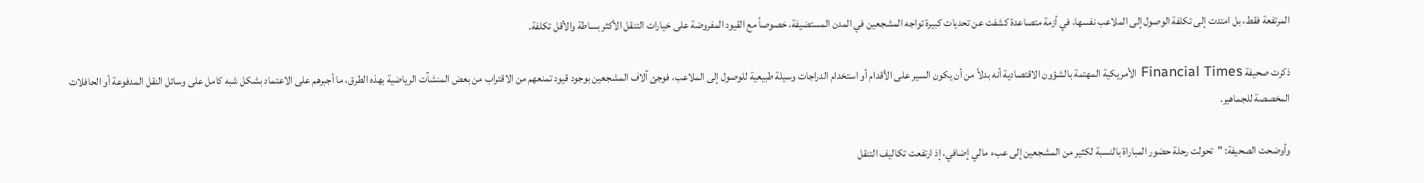المرتفعة فقط، بل امتدت إلى تكلفة الوصول إلى الملاعب نفسها، في أزمة متصاعدة كشفت عن تحديات كبيرة تواجه المشجعين في المدن المستضيفة، خصوصاً مع القيود المفروضة على خيارات التنقل الأكثر بساطة والأقل تكلفة.

ذكرت صحيفة Financial Times الأمريكية المهتمة بالشؤون الاقتصادية أنه بدلاً من أن يكون السير على الأقدام أو استخدام الدراجات وسيلة طبيعية للوصول إلى الملاعب، فوجئ آلاف المشجعين بوجود قيود تمنعهم من الاقتراب من بعض المنشآت الرياضية بهذه الطرق، ما أجبرهم على الاعتماد بشكل شبه كامل على وسائل النقل المدفوعة أو الحافلات المخصصة للجماهير.

وأوضحت الصحيفة: "تحولت رحلة حضور المباراة بالنسبة لكثير من المشجعين إلى عبء مالي إضافي، إذ ارتفعت تكاليف التنقل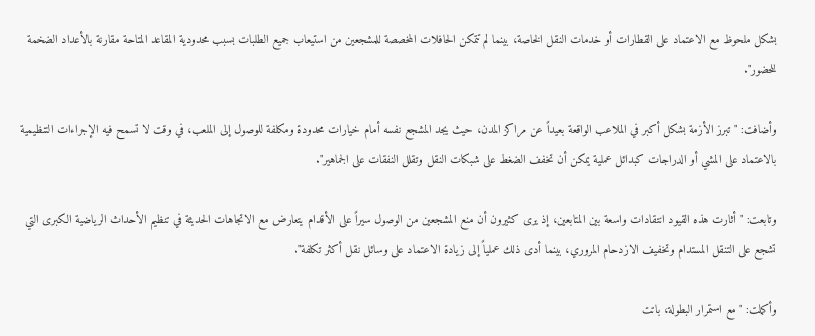بشكل ملحوظ مع الاعتماد على القطارات أو خدمات النقل الخاصة، بينما لم تتمكن الحافلات المخصصة للمشجعين من استيعاب جميع الطلبات بسبب محدودية المقاعد المتاحة مقارنة بالأعداد الضخمة للحضور".

وأضافت: "تبرز الأزمة بشكل أكبر في الملاعب الواقعة بعيداً عن مراكز المدن، حيث يجد المشجع نفسه أمام خيارات محدودة ومكلفة للوصول إلى الملعب، في وقت لا تسمح فيه الإجراءات التنظيمية بالاعتماد على المشي أو الدراجات كبدائل عملية يمكن أن تخفف الضغط على شبكات النقل وتقلل النفقات على الجماهير".

وتابعت: "أثارت هذه القيود انتقادات واسعة بين المتابعين، إذ يرى كثيرون أن منع المشجعين من الوصول سيراً على الأقدام يتعارض مع الاتجاهات الحديثة في تنظيم الأحداث الرياضية الكبرى التي تشجع على التنقل المستدام وتخفيف الازدحام المروري، بينما أدى ذلك عملياً إلى زيادة الاعتماد على وسائل نقل أكثر تكلفة".

وأكملت: "مع استمرار البطولة، باتت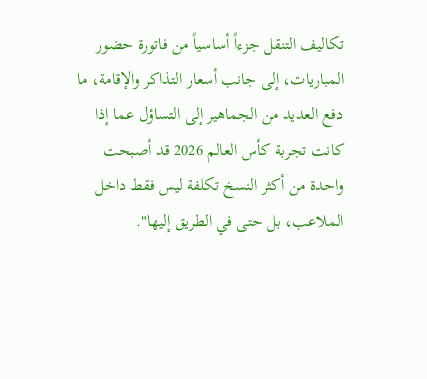تكاليف التنقل جزءاً أساسياً من فاتورة حضور المباريات، إلى جانب أسعار التذاكر والإقامة، ما دفع العديد من الجماهير إلى التساؤل عما إذا كانت تجربة كأس العالم 2026 قد أصبحت واحدة من أكثر النسخ تكلفة ليس فقط داخل الملاعب، بل حتى في الطريق إليها".